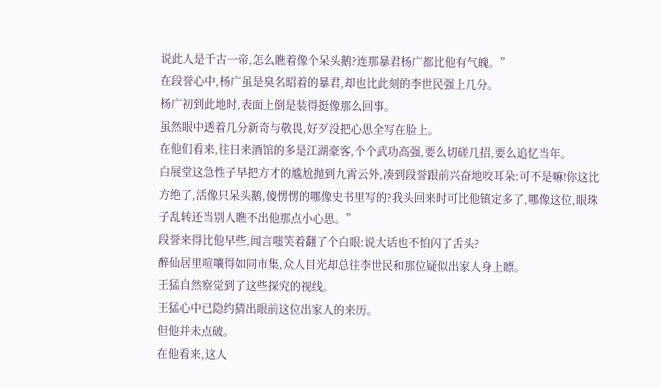说此人是千古一帝,怎么瞧着像个呆头鹅?连那暴君杨广都比他有气魄。”
在段誉心中,杨广虽是臭名昭着的暴君,却也比此刻的李世民强上几分。
杨广初到此地时,表面上倒是装得挺像那么回事。
虽然眼中透着几分新奇与敬畏,好歹没把心思全写在脸上。
在他们看来,往日来酒馆的多是江湖豪客,个个武功高强,要么切磋几招,要么追忆当年。
白展堂这急性子早把方才的尴尬抛到九霄云外,凑到段誉跟前兴奋地咬耳朵:可不是嘛!你这比方绝了,活像只呆头鹅,傻愣愣的哪像史书里写的?我头回来时可比他镇定多了,哪像这位,眼珠子乱转还当别人瞧不出他那点小心思。”
段誉来得比他早些,闻言嗤笑着翻了个白眼:说大话也不怕闪了舌头?
醉仙居里喧嚷得如同市集,众人目光却总往李世民和那位疑似出家人身上瞟。
王猛自然察觉到了这些探究的视线。
王猛心中已隐约猜出眼前这位出家人的来历。
但他并未点破。
在他看来,这人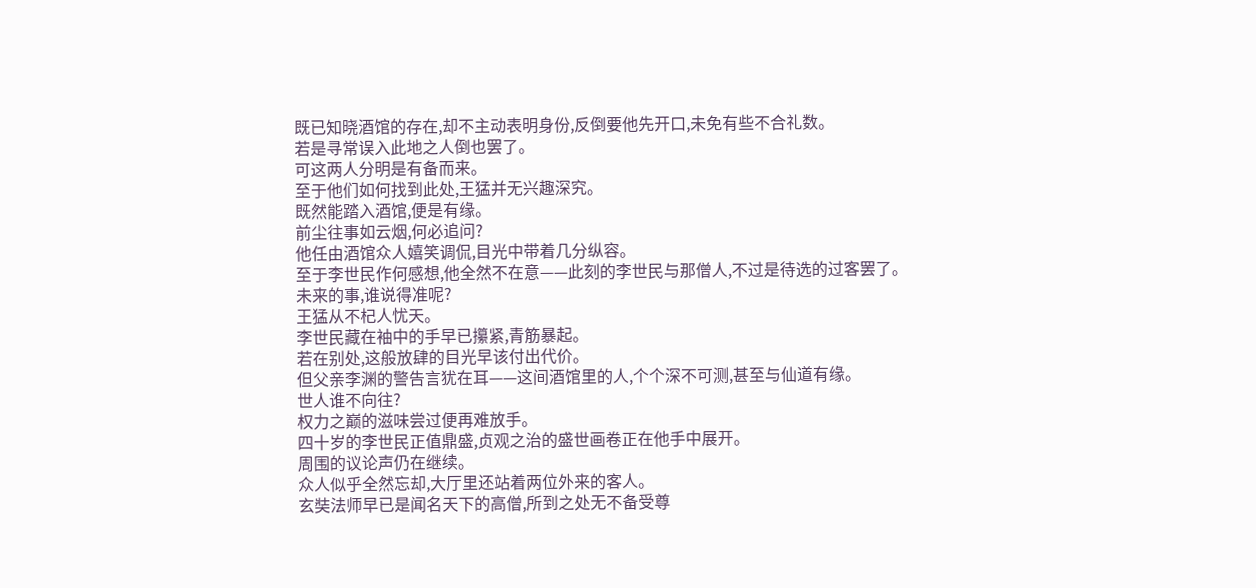既已知晓酒馆的存在,却不主动表明身份,反倒要他先开口,未免有些不合礼数。
若是寻常误入此地之人倒也罢了。
可这两人分明是有备而来。
至于他们如何找到此处,王猛并无兴趣深究。
既然能踏入酒馆,便是有缘。
前尘往事如云烟,何必追问?
他任由酒馆众人嬉笑调侃,目光中带着几分纵容。
至于李世民作何感想,他全然不在意——此刻的李世民与那僧人,不过是待选的过客罢了。
未来的事,谁说得准呢?
王猛从不杞人忧天。
李世民藏在袖中的手早已攥紧,青筋暴起。
若在别处,这般放肆的目光早该付出代价。
但父亲李渊的警告言犹在耳——这间酒馆里的人,个个深不可测,甚至与仙道有缘。
世人谁不向往?
权力之巅的滋味尝过便再难放手。
四十岁的李世民正值鼎盛,贞观之治的盛世画卷正在他手中展开。
周围的议论声仍在继续。
众人似乎全然忘却,大厅里还站着两位外来的客人。
玄奘法师早已是闻名天下的高僧,所到之处无不备受尊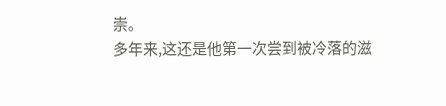崇。
多年来,这还是他第一次尝到被冷落的滋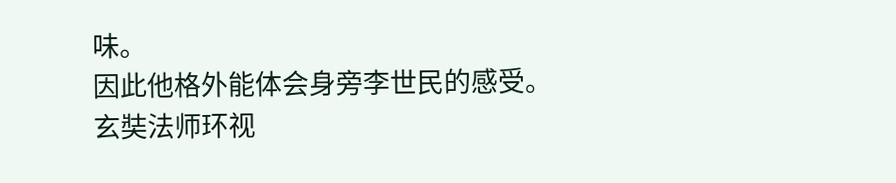味。
因此他格外能体会身旁李世民的感受。
玄奘法师环视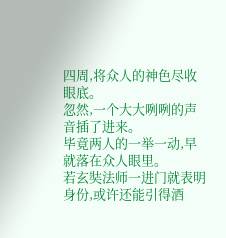四周,将众人的神色尽收眼底。
忽然,一个大大咧咧的声音插了进来。
毕竟两人的一举一动,早就落在众人眼里。
若玄奘法师一进门就表明身份,或许还能引得酒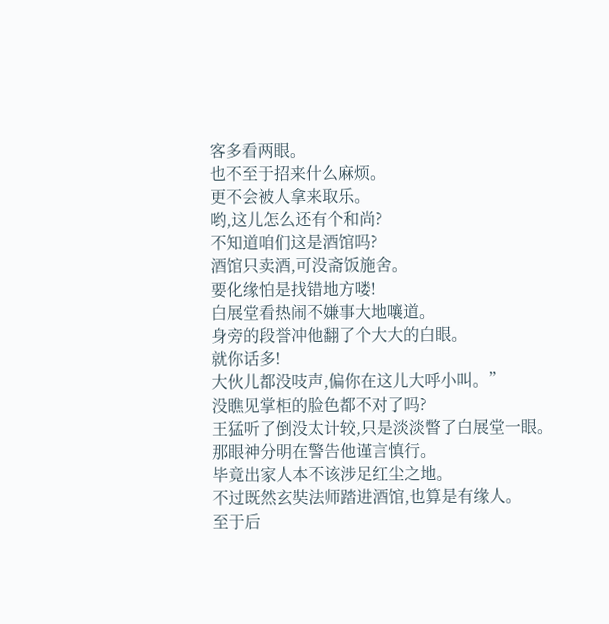客多看两眼。
也不至于招来什么麻烦。
更不会被人拿来取乐。
哟,这儿怎么还有个和尚?
不知道咱们这是酒馆吗?
酒馆只卖酒,可没斋饭施舍。
要化缘怕是找错地方喽!
白展堂看热闹不嫌事大地嚷道。
身旁的段誉冲他翻了个大大的白眼。
就你话多!
大伙儿都没吱声,偏你在这儿大呼小叫。”
没瞧见掌柜的脸色都不对了吗?
王猛听了倒没太计较,只是淡淡瞥了白展堂一眼。
那眼神分明在警告他谨言慎行。
毕竟出家人本不该涉足红尘之地。
不过既然玄奘法师踏进酒馆,也算是有缘人。
至于后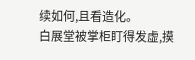续如何,且看造化。
白展堂被掌柜盯得发虚,摸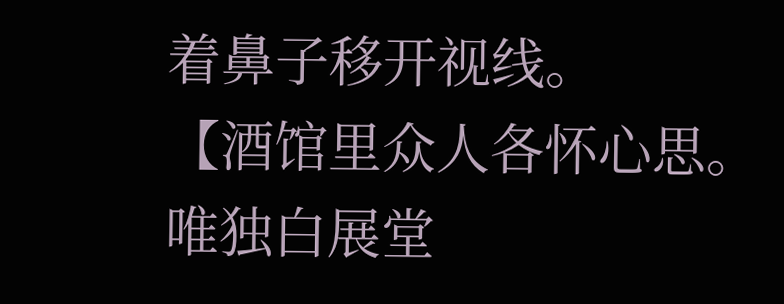着鼻子移开视线。
【酒馆里众人各怀心思。
唯独白展堂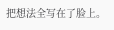把想法全写在了脸上。